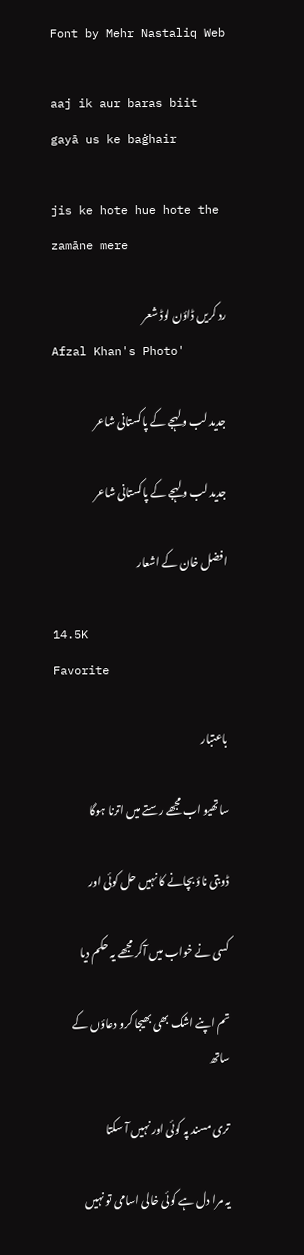Font by Mehr Nastaliq Web

aaj ik aur baras biit gayā us ke baġhair

jis ke hote hue hote the zamāne mere

رد کریں ڈاؤن لوڈ شعر
Afzal Khan's Photo'

جدید لب و لہجے کے پاکستانی شاعر

جدید لب و لہجے کے پاکستانی شاعر

افضل خان کے اشعار

14.5K
Favorite

باعتبار

ساتھیو اب مجھے رستے میں اترنا ہوگا

ڈوبتی ناؤ بچانے کا نہیں حل کوئی اور

کسی نے خواب میں آکر مجھے یہ حکم دیا

تم اپنے اشک بھی بھیجا کرو دعاؤں کے ساتھ

تری مسند پہ کوئی اور نہیں آ سکتا

یہ مرا دل ہے کوئی خالی اسامی تو نہیں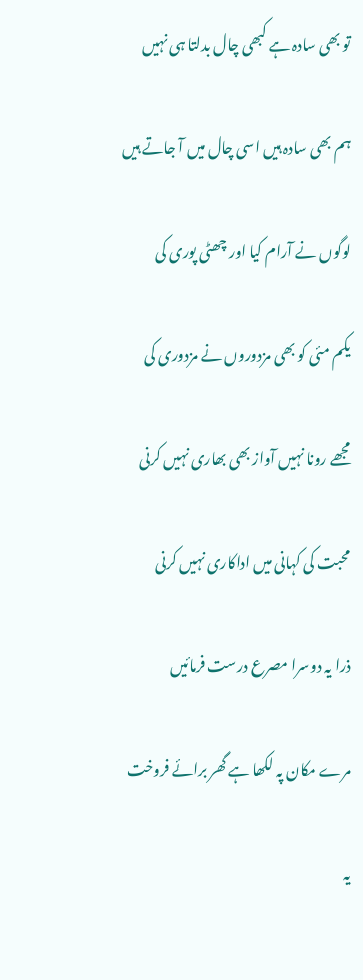تو بھی سادہ ہے کبھی چال بدلتا ہی نہیں

ہم بھی سادہ ہیں اسی چال میں آ جاتے ہیں

لوگوں نے آرام کیا اور چھٹی پوری کی

یکم مئی کو بھی مزدوروں نے مزدوری کی

مجھے رونا نہیں آواز بھی بھاری نہیں کرنی

محبت کی کہانی میں اداکاری نہیں کرنی

ذرا یہ دوسرا مصرع درست فرمائیں

مرے مکان پہ لکھا ہے گھر برائے فروخت

یہ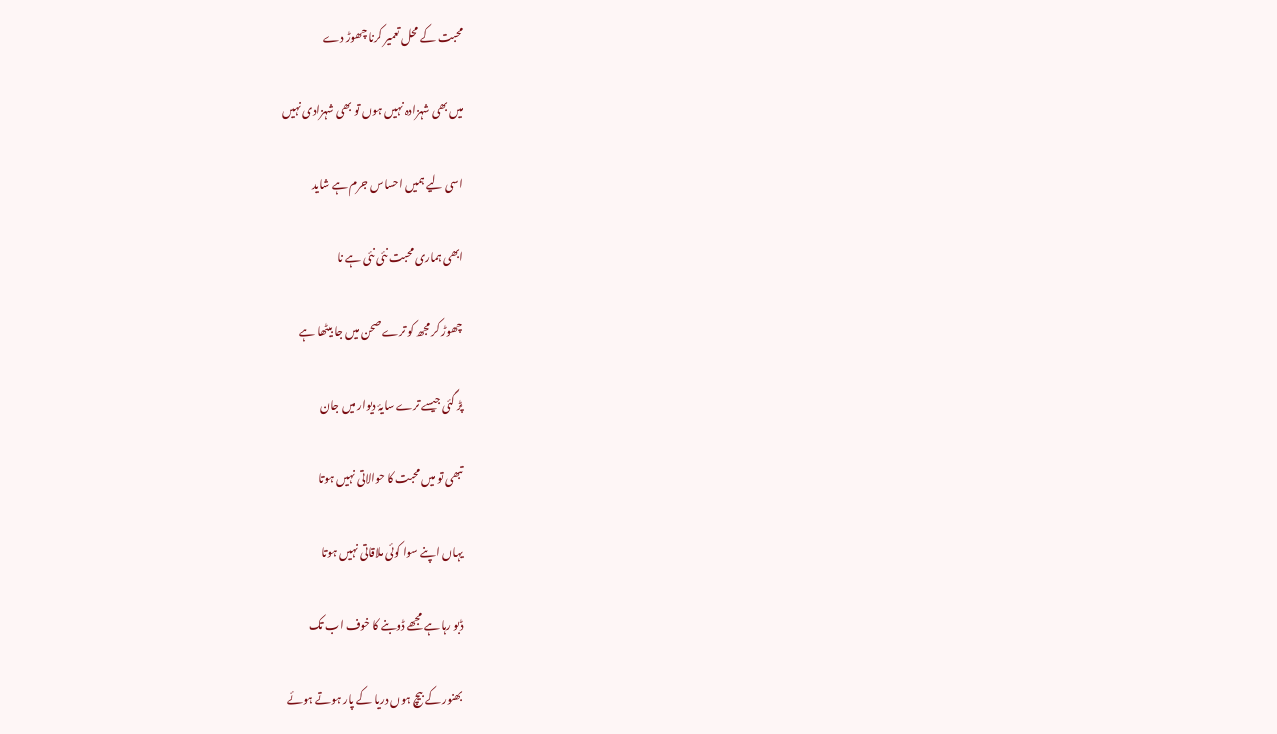محبت کے محل تعمیر کرنا چھوڑ دے

میں بھی شہزادہ نہیں ہوں تو بھی شہزادی نہیں

اسی لیے ہمیں احساس جرم ہے شاید

ابھی ہماری محبت نئی نئی ہے نا

چھوڑ کر مجھ کو ترے صحن میں جا بیٹھا ہے

پڑ گئی جیسے ترے سایۂ دیوار میں جان

تبھی تو میں محبت کا حوالاتی نہیں ہوتا

یہاں اپنے سوا کوئی ملاقاتی نہیں ہوتا

ڈبو رہا ہے مجھے ڈوبنے کا خوف اب تک

بھنور کے بیچ ہوں دریا کے پار ہوتے ہوئے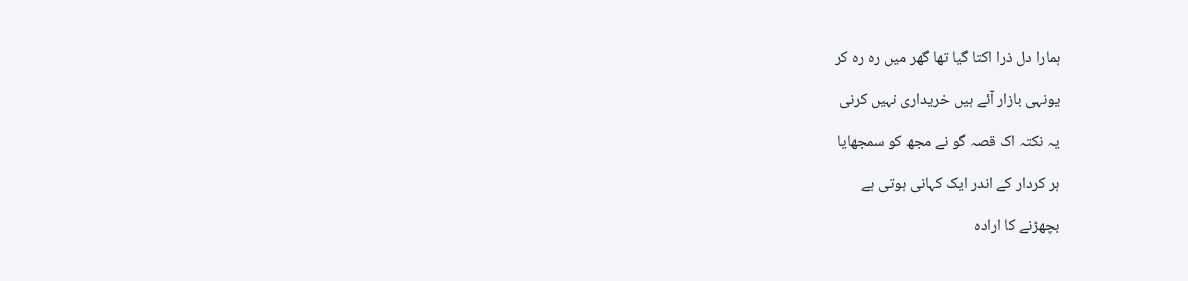ہمارا دل ذرا اکتا گیا تھا گھر میں رہ رہ کر

یونہی بازار آئے ہیں خریداری نہیں کرنی

یہ نکتہ اک قصہ گو نے مجھ کو سمجھایا

ہر کردار کے اندر ایک کہانی ہوتی ہے

بچھڑنے کا ارادہ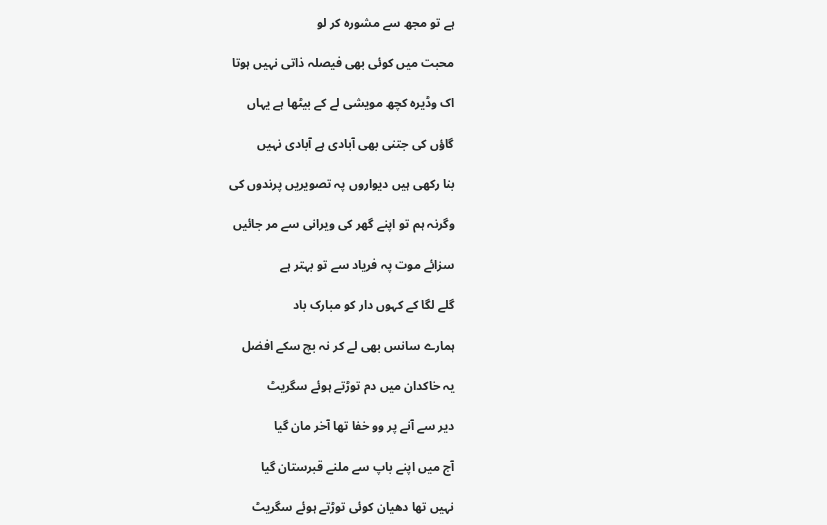ہے تو مجھ سے مشورہ کر لو

محبت میں کوئی بھی فیصلہ ذاتی نہیں ہوتا

اک وڈیرہ کچھ مویشی لے کے بیٹھا ہے یہاں

گاؤں کی جتنی بھی آبادی ہے آبادی نہیں

بنا رکھی ہیں دیواروں پہ تصویریں پرندوں کی

وگرنہ ہم تو اپنے گھر کی ویرانی سے مر جائیں

سزائے موت پہ فریاد سے تو بہتر ہے

گلے لگا کے کہوں دار کو مبارک باد

ہمارے سانس بھی لے کر نہ بچ سکے افضل

یہ خاکدان میں دم توڑتے ہوئے سگریٹ

دیر سے آنے پر وو خفا تھا آخر مان گیا

آج میں اپنے باپ سے ملنے قبرستان گیا

نہیں تھا دھیان کوئی توڑتے ہوئے سگریٹ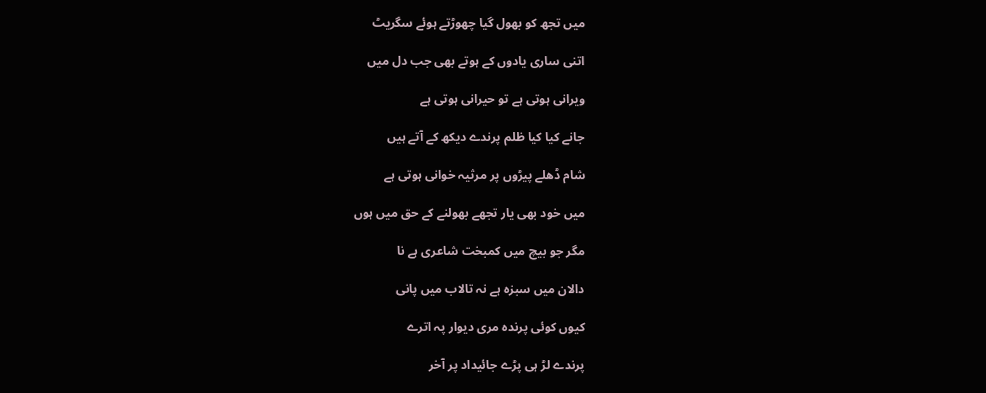میں تجھ کو بھول گیا چھوڑتے ہوئے سگریٹ

اتنی ساری یادوں کے ہوتے بھی جب دل میں

ویرانی ہوتی ہے تو حیرانی ہوتی ہے

جانے کیا کیا ظلم پرندے دیکھ کے آتے ہیں

شام ڈھلے پیڑوں پر مرثیہ خوانی ہوتی ہے

میں خود بھی یار تجھے بھولنے کے حق میں ہوں

مگر جو بیچ میں کمبخت شاعری ہے نا

دالان میں سبزہ ہے نہ تالاب میں پانی

کیوں کوئی پرندہ مری دیوار پہ اترے

پرندے لڑ ہی پڑے جائیداد پر آخر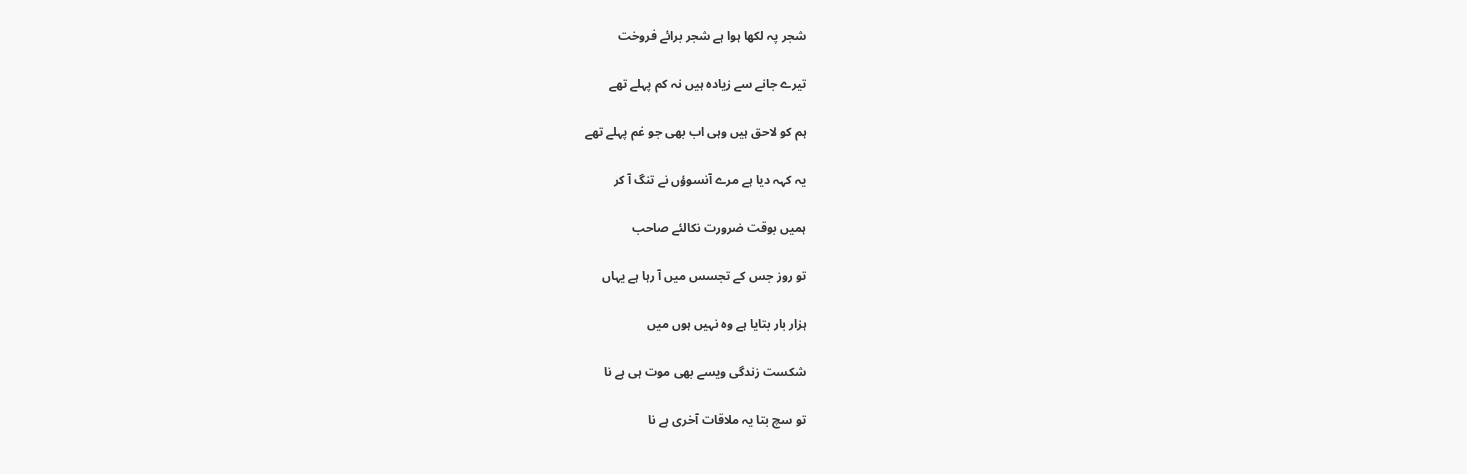شجر پہ لکھا ہوا ہے شجر برائے فروخت

تیرے جانے سے زیادہ ہیں نہ کم پہلے تھے

ہم کو لاحق ہیں وہی اب بھی جو غم پہلے تھے

یہ کہہ دیا ہے مرے آنسوؤں نے تنگ آ کر

ہمیں بوقت ضرورت نکالئے صاحب

تو روز جس کے تجسس میں آ رہا ہے یہاں

ہزار بار بتایا ہے وہ نہیں ہوں میں

شکست زندگی ویسے بھی موت ہی ہے نا

تو سچ بتا یہ ملاقات آخری ہے نا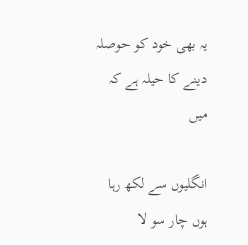یہ بھی خود کو حوصلہ دینے کا حیلہ ہے کہ میں

انگلیوں سے لکھ رہا ہوں چار سو لا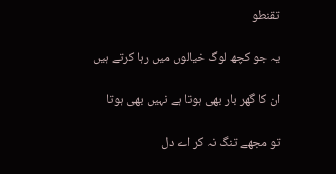تقنطو

یہ جو کچھ لوگ خیالوں میں رہا کرتے ہیں

ان کا گھر بار بھی ہوتا ہے نہیں بھی ہوتا

تو مجھے تنگ نہ کر اے دل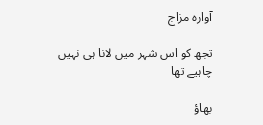آوارہ مزاج

تجھ کو اس شہر میں لانا ہی نہیں چاہیے تھا

بھاؤ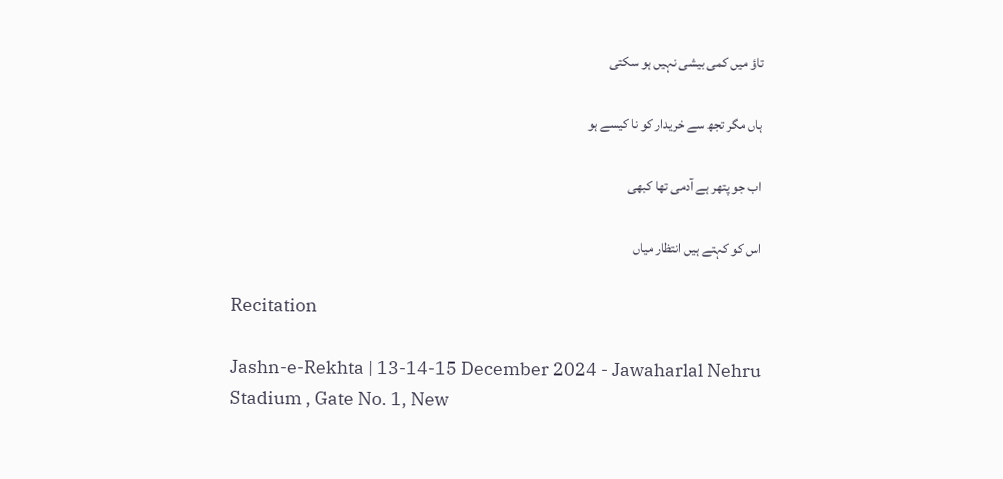تاؤ میں کمی بیشی نہیں ہو سکتی

ہاں مگر تجھ سے خریدار کو نا کیسے ہو

اب جو پتھر ہے آدمی تھا کبھی

اس کو کہتے ہیں انتظار میاں

Recitation

Jashn-e-Rekhta | 13-14-15 December 2024 - Jawaharlal Nehru Stadium , Gate No. 1, New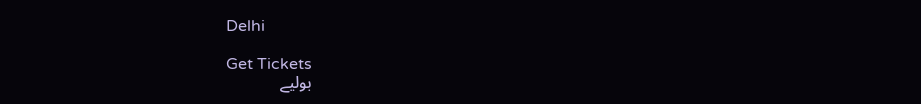Delhi

Get Tickets
بولیے